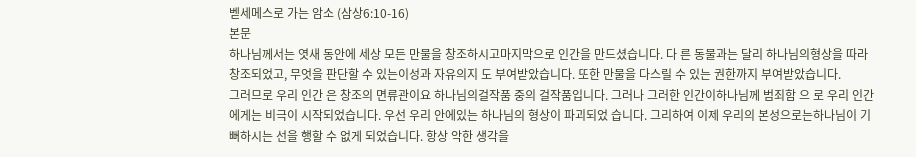벧세메스로 가는 암소 (삼상6:10-16)
본문
하나님께서는 엿새 동안에 세상 모든 만물을 창조하시고마지막으로 인간을 만드셨습니다. 다 른 동물과는 달리 하나님의형상을 따라 창조되었고, 무엇을 판단할 수 있는이성과 자유의지 도 부여받았습니다. 또한 만물을 다스릴 수 있는 권한까지 부여받았습니다.
그러므로 우리 인간 은 창조의 면류관이요 하나님의걸작품 중의 걸작품입니다. 그러나 그러한 인간이하나님께 범죄함 으 로 우리 인간에게는 비극이 시작되었습니다. 우선 우리 안에있는 하나님의 형상이 파괴되었 습니다. 그리하여 이제 우리의 본성으로는하나님이 기뻐하시는 선을 행할 수 없게 되었습니다. 항상 악한 생각을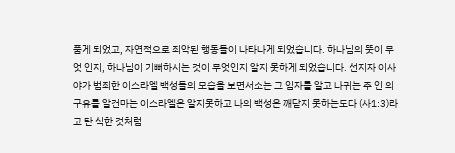품게 되었고, 자연적으로 죄악된 행동들이 나타나게 되었습니다. 하나님의 뜻이 무엇 인지, 하나님이 기뻐하시는 것이 무엇인지 알지 못하게 되었습니다. 선지자 이사야가 범죄한 이스라엘 백성들의 모습을 보면서소는 그 임자를 알고 나귀는 주 인 의 구유를 알건마는 이스라엘은 알지못하고 나의 백성은 깨닫지 못하는도다 (사1:3)라고 탄 식한 것처럼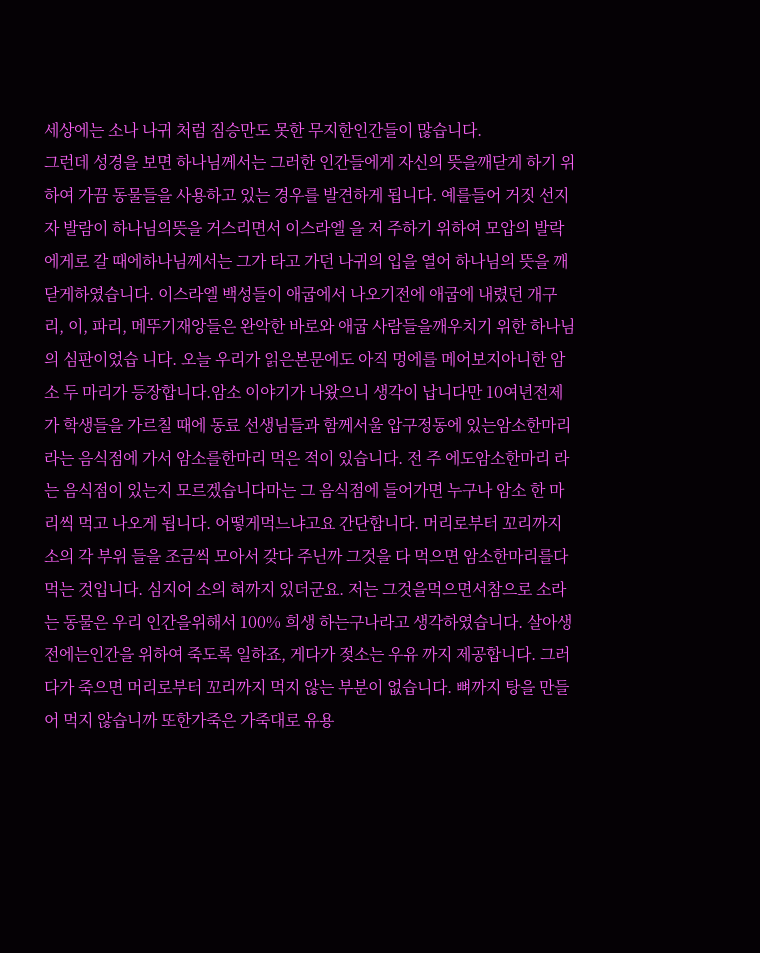세상에는 소나 나귀 처럼 짐승만도 못한 무지한인간들이 많습니다.
그런데 성경을 보면 하나님께서는 그러한 인간들에게 자신의 뜻을깨닫게 하기 위하여 가끔 동물들을 사용하고 있는 경우를 발견하게 됩니다. 예를들어 거짓 선지자 발람이 하나님의뜻을 거스리면서 이스라엘 을 저 주하기 위하여 모압의 발락에게로 갈 때에하나님께서는 그가 타고 가던 나귀의 입을 열어 하나님의 뜻을 깨닫게하였습니다. 이스라엘 백성들이 애굽에서 나오기전에 애굽에 내렸던 개구 리, 이, 파리, 메뚜기재앙들은 완악한 바로와 애굽 사람들을깨우치기 위한 하나님의 심판이었습 니다. 오늘 우리가 읽은본문에도 아직 멍에를 메어보지아니한 암소 두 마리가 등장합니다.암소 이야기가 나왔으니 생각이 납니다만 10여년전제가 학생들을 가르칠 때에 동료 선생님들과 함께서울 압구정동에 있는암소한마리 라는 음식점에 가서 암소를한마리 먹은 적이 있습니다. 전 주 에도암소한마리 라는 음식점이 있는지 모르겠습니다마는 그 음식점에 들어가면 누구나 암소 한 마리씩 먹고 나오게 됩니다. 어떻게먹느냐고요 간단합니다. 머리로부터 꼬리까지 소의 각 부위 들을 조금씩 모아서 갖다 주닌까 그것을 다 먹으면 암소한마리를다 먹는 것입니다. 심지어 소의 혀까지 있더군요. 저는 그것을먹으면서참으로 소라는 동물은 우리 인간을위해서 100% 희생 하는구나라고 생각하였습니다. 살아생전에는인간을 위하여 죽도록 일하죠, 게다가 젖소는 우유 까지 제공합니다. 그러다가 죽으면 머리로부터 꼬리까지 먹지 않는 부분이 없습니다. 뼈까지 탕을 만들어 먹지 않습니까 또한가죽은 가죽대로 유용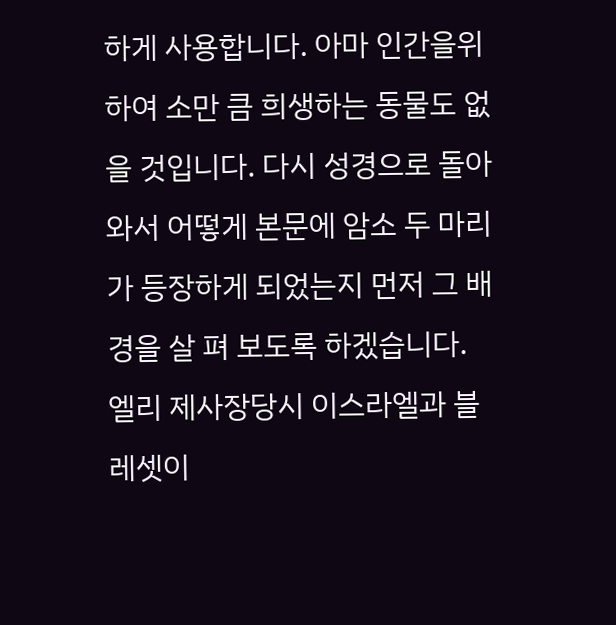하게 사용합니다. 아마 인간을위하여 소만 큼 희생하는 동물도 없을 것입니다. 다시 성경으로 돌아와서 어떻게 본문에 암소 두 마리가 등장하게 되었는지 먼저 그 배경을 살 펴 보도록 하겠습니다. 엘리 제사장당시 이스라엘과 블레셋이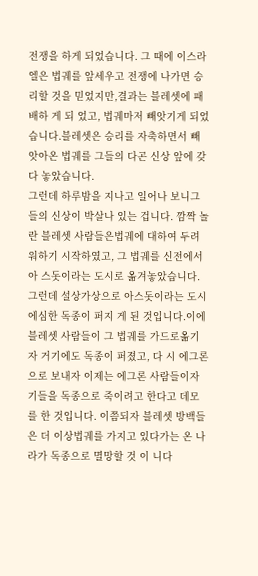전쟁을 하게 되었습니다. 그 때에 이스라엘은 법궤를 앞세우고 전쟁에 나가면 승리할 것을 믿었지만,결과는 블레셋에 패배하 게 되 었고, 법궤마저 빼앗기게 되었습니다.블레셋은 승리를 자축하면서 빼앗아온 법궤를 그들의 다곤 신상 앞에 갖다 놓았습니다.
그런데 하루밤을 지나고 일어나 보니그들의 신상이 박살나 있는 겁니다. 깜짝 놀란 블레셋 사람들은법궤에 대하여 두려워하기 시작하였고, 그 법궤를 신전에서 아 스돗이라는 도시로 옮겨놓았습니다.
그런데 설상가상으로 아스돗이라는 도시에심한 독종이 퍼지 게 된 것입니다.이에 블레셋 사람들이 그 법궤를 가드로옮기자 거기에도 독종이 퍼졌고, 다 시 에그론으로 보내자 이제는 에그론 사람들이자기들을 독종으로 죽이려고 한다고 데모를 한 것입니다. 이쯤되자 블레셋 방백들은 더 이상법궤를 가지고 있다가는 온 나라가 독종으로 멸망할 것 이 니다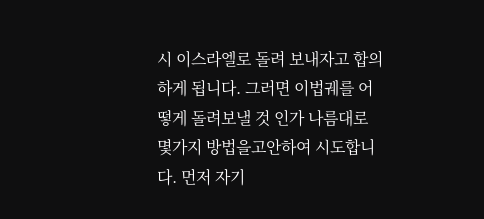시 이스라엘로 돌려 보내자고 합의하게 됩니다. 그러면 이법궤를 어떻게 돌려보낼 것 인가 나름대로 몇가지 방법을고안하여 시도합니다. 먼저 자기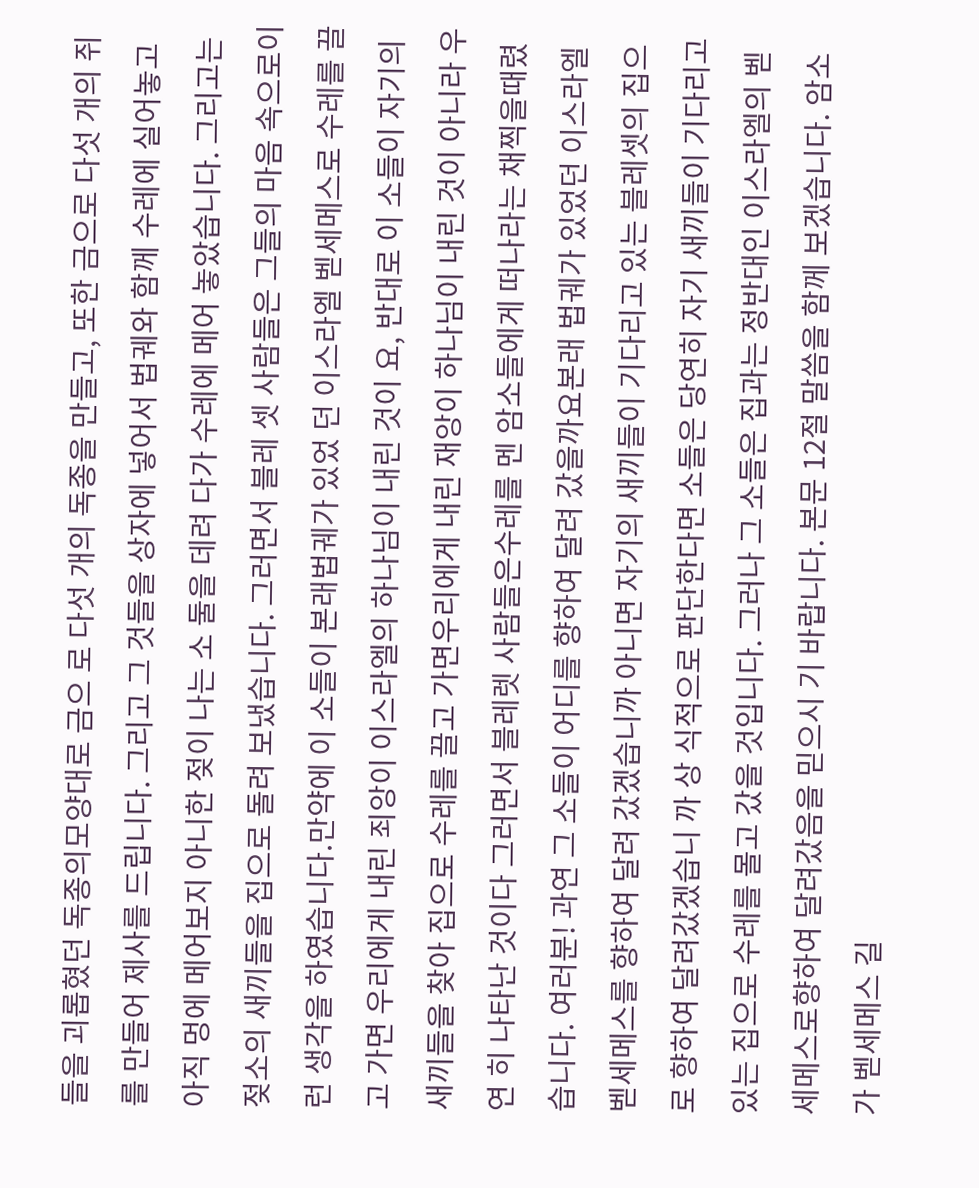들을 괴롭혔던 독종의모양대로 금으 로 다섯 개의 독종을 만들고, 또한 금으로 다섯 개의 쥐를 만들어 제사를 드립니다. 그리고 그 것들을 상자에 넣어서 법궤와 함께 수레에 실어놓고 아직 멍에 메어보지 아니한 젖이 나는 소 둘을 데려 다가 수레에 메어 놓았습니다. 그리고는 젖소의 새끼들을 집으로 돌려 보냈습니다. 그러면서 블레 셋 사람들은 그들의 마음 속으로이런 생각을 하였습니다.만약에 이 소들이 본래법궤가 있었 던 이스라엘 벧세메스로 수레를 끌고 가면 우리에게 내린 죄앙이 이스라엘의 하나님이 내린 것이 요, 반대로 이 소들이 자기의 새끼들을 찾아 집으로 수레를 끌고 가면우리에게 내린 재앙이 하나님이 내린 것이 아니라 우연 히 나타난 것이다 그러면서 블레렛 사람들은수레를 멘 암소들에게 떠나라는 채찍을때렸습니다. 여러분! 과연 그 소들이 어디를 향하여 달려 갔을까요본래 법궤가 있었던 이스라엘 벧세메스를 향하여 달려 갔겠습니까 아니면 자기의 새끼들이 기다리고 있는 블레셋의 집으로 향하여 달려갔겠습니 까 상 식적으로 판단한다면 소들은 당연히 자기 새끼들이 기다리고 있는 집으로 수레를 몰고 갔을 것입니다. 그러나 그 소들은 집과는 정반대인 이스라엘의 벧세메스로향하여 달려갔음을 믿으시 기 바랍니다. 본문 12절 말씀을 함께 보겠습니다. 암소가 벧세메스 길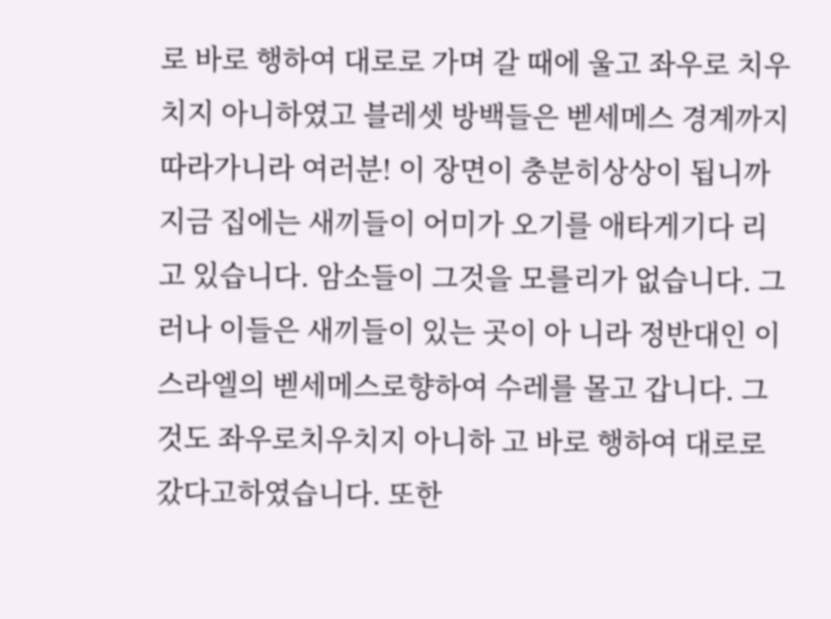로 바로 행하여 대로로 가며 갈 때에 울고 좌우로 치우치지 아니하였고 블레셋 방백들은 벧세메스 경계까지 따라가니라 여러분! 이 장면이 충분히상상이 됩니까 지금 집에는 새끼들이 어미가 오기를 애타게기다 리고 있습니다. 암소들이 그것을 모를리가 없습니다. 그러나 이들은 새끼들이 있는 곳이 아 니라 정반대인 이스라엘의 벧세메스로향하여 수레를 몰고 갑니다. 그것도 좌우로치우치지 아니하 고 바로 행하여 대로로 갔다고하였습니다. 또한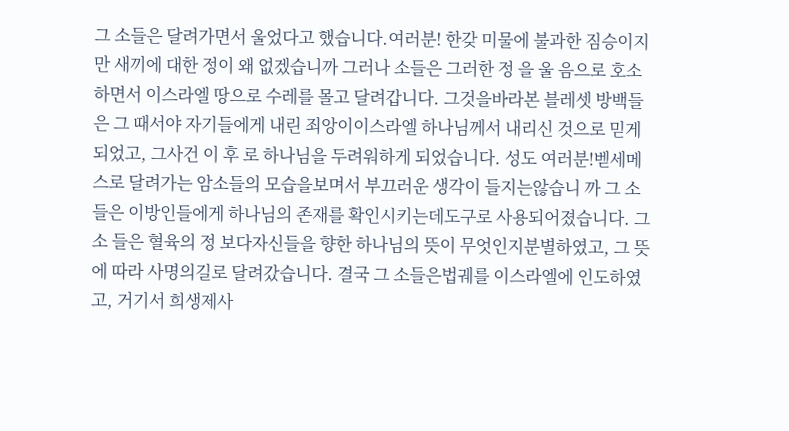그 소들은 달려가면서 울었다고 했습니다.여러분! 한갖 미물에 불과한 짐승이지만 새끼에 대한 정이 왜 없겠습니까 그러나 소들은 그러한 정 을 울 음으로 호소하면서 이스라엘 땅으로 수레를 몰고 달려갑니다. 그것을바라본 블레셋 방백들 은 그 때서야 자기들에게 내린 죄앙이이스라엘 하나님께서 내리신 것으로 믿게 되었고, 그사건 이 후 로 하나님을 두려워하게 되었습니다. 성도 여러분!벧세메스로 달려가는 암소들의 모습을보며서 부끄러운 생각이 들지는않습니 까 그 소들은 이방인들에게 하나님의 존재를 확인시키는데도구로 사용되어졌습니다. 그 소 들은 혈육의 정 보다자신들을 향한 하나님의 뜻이 무엇인지분별하였고, 그 뜻에 따라 사명의길로 달려갔습니다. 결국 그 소들은법궤를 이스라엘에 인도하였고, 거기서 희생제사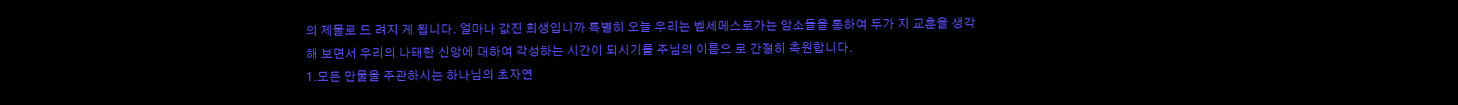의 제물로 드 려지 게 됩니다. 얼마나 값진 희생입니까 특별히 오늘 우리는 벧세메스로가는 암소들을 통하여 두가 지 교훈을 생각해 보면서 우리의 나태한 신앙에 대하여 각성하는 시간이 되시기를 주님의 이름으 로 간절히 축원합니다.
1.모든 만물을 주관하시는 하나님의 초자연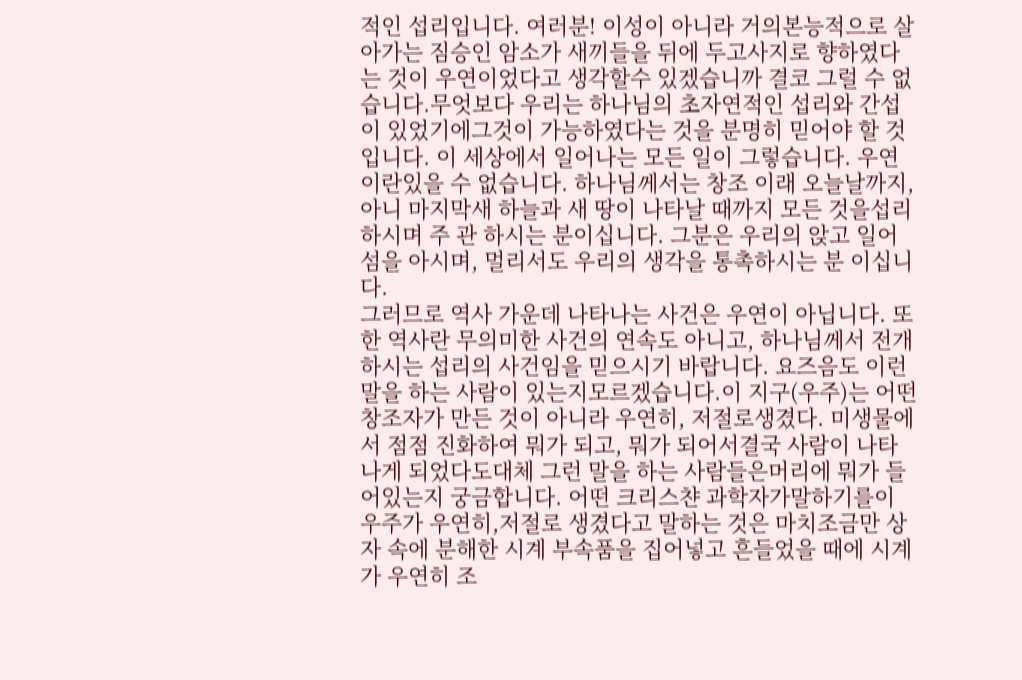적인 섭리입니다. 여러분! 이성이 아니라 거의본능적으로 살아가는 짐승인 암소가 새끼들을 뒤에 두고사지로 향하였다는 것이 우연이었다고 생각할수 있겠습니까 결코 그럴 수 없습니다.무엇보다 우리는 하나님의 초자연적인 섭리와 간섭이 있었기에그것이 가능하였다는 것을 분명히 믿어야 할 것입니다. 이 세상에서 일어나는 모든 일이 그렇습니다. 우연이란있을 수 없습니다. 하나님께서는 창조 이래 오늘날까지, 아니 마지막새 하늘과 새 땅이 나타날 때까지 모든 것을섭리하시며 주 관 하시는 분이십니다. 그분은 우리의 앉고 일어섬을 아시며, 멀리서도 우리의 생각을 통촉하시는 분 이십니다.
그러므로 역사 가운데 나타나는 사건은 우연이 아닙니다. 또한 역사란 무의미한 사건의 연속도 아니고, 하나님께서 전개하시는 섭리의 사건임을 믿으시기 바랍니다. 요즈음도 이런 말을 하는 사람이 있는지모르겠습니다.이 지구(우주)는 어떤 창조자가 만든 것이 아니라 우연히, 저절로생겼다. 미생물에서 점점 진화하여 뭐가 되고, 뭐가 되어서결국 사람이 나타나게 되었다도대체 그런 말을 하는 사람들은머리에 뭐가 들어있는지 궁금합니다. 어떤 크리스챤 과학자가말하기를이 우주가 우연히,저절로 생겼다고 말하는 것은 마치조금만 상자 속에 분해한 시계 부속품을 집어넣고 흔들었을 때에 시계가 우연히 조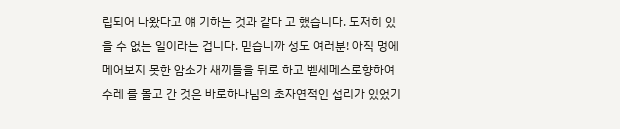립되어 나왔다고 얘 기하는 것과 같다 고 했습니다. 도저히 있을 수 없는 일이라는 겁니다. 믿습니까 성도 여러분! 아직 멍에 메어보지 못한 암소가 새끼들을 뒤로 하고 벧세메스로향하여 수레 를 몰고 간 것은 바로하나님의 초자연적인 섭리가 있었기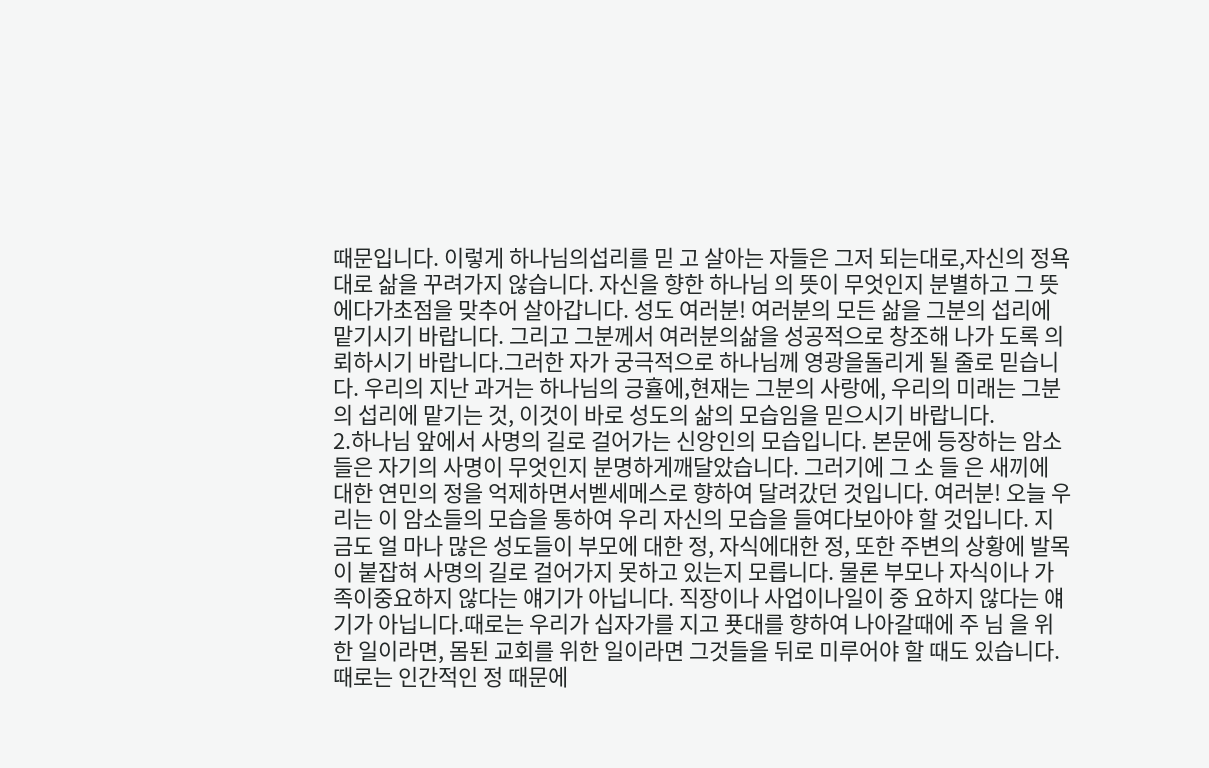때문입니다. 이렇게 하나님의섭리를 믿 고 살아는 자들은 그저 되는대로,자신의 정욕대로 삶을 꾸려가지 않습니다. 자신을 향한 하나님 의 뜻이 무엇인지 분별하고 그 뜻에다가초점을 맞추어 살아갑니다. 성도 여러분! 여러분의 모든 삶을 그분의 섭리에 맡기시기 바랍니다. 그리고 그분께서 여러분의삶을 성공적으로 창조해 나가 도록 의뢰하시기 바랍니다.그러한 자가 궁극적으로 하나님께 영광을돌리게 될 줄로 믿습니다. 우리의 지난 과거는 하나님의 긍휼에,현재는 그분의 사랑에, 우리의 미래는 그분의 섭리에 맡기는 것, 이것이 바로 성도의 삶의 모습임을 믿으시기 바랍니다.
2.하나님 앞에서 사명의 길로 걸어가는 신앙인의 모습입니다. 본문에 등장하는 암소들은 자기의 사명이 무엇인지 분명하게깨달았습니다. 그러기에 그 소 들 은 새끼에 대한 연민의 정을 억제하면서벧세메스로 향하여 달려갔던 것입니다. 여러분! 오늘 우리는 이 암소들의 모습을 통하여 우리 자신의 모습을 들여다보아야 할 것입니다. 지금도 얼 마나 많은 성도들이 부모에 대한 정, 자식에대한 정, 또한 주변의 상황에 발목이 붙잡혀 사명의 길로 걸어가지 못하고 있는지 모릅니다. 물론 부모나 자식이나 가족이중요하지 않다는 얘기가 아닙니다. 직장이나 사업이나일이 중 요하지 않다는 얘기가 아닙니다.때로는 우리가 십자가를 지고 푯대를 향하여 나아갈때에 주 님 을 위한 일이라면, 몸된 교회를 위한 일이라면 그것들을 뒤로 미루어야 할 때도 있습니다. 때로는 인간적인 정 때문에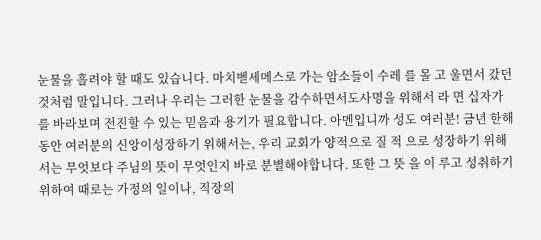눈물을 흘려야 할 때도 있습니다. 마치벧세메스로 가는 암소들이 수레 를 몰 고 울면서 갔던 것처럼 말입니다. 그러나 우리는 그러한 눈물을 감수하면서도사명을 위해서 라 면 십자가를 바라보며 전진할 수 있는 믿음과 용기가 필요합니다. 아멘입니까 성도 여러분! 금년 한해동안 여러분의 신앙이성장하기 위해서는, 우리 교회가 양적으로 질 적 으로 성장하기 위해서는 무엇보다 주님의 뜻이 무엇인지 바로 분별해야합니다. 또한 그 뜻 을 이 루고 성취하기 위하여 때로는 가정의 일이나, 직장의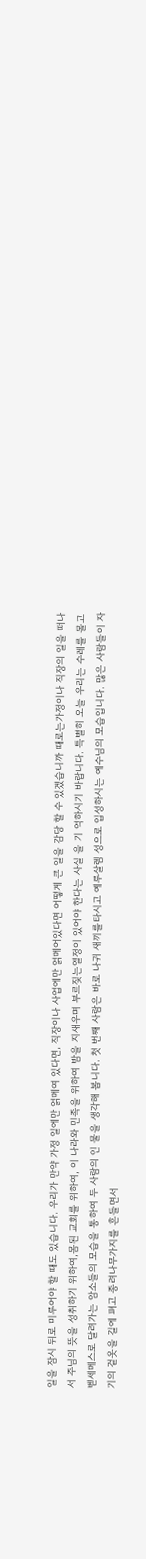일을 잠시 뒤로 미루어야 할 때도 있습니다. 우리가 만약 가정 일에만 얽메여 있다면, 직장이나 사업에만 얽메어있다면 어떻게 큰 일을 감당 할 수 있겠습니까 때로는가정이나 직장의 일을 떠나서 주님의 뜻을 성취하기 위하여,몸된 교회를 위하여, 이 나라와 민족을 위하여 밤을 지새우며 부르짖는열정이 있어야 한다는 사실 을 기 억하시기 바랍니다. 특별히 오늘 우리는 수레를 몰고벧세메스로 달려가는 암소들의 모습을 통하여 두 사람의 인 물을 생각해 봅니다. 첫 번째 사람은 바로 나귀 새끼를타시고 예루살렘 성으로 입성하시는 예수님의 모습입니다. 많은 사람들이 자기의 겉옷을 길에 펴고 종려나무가지를 흔들면서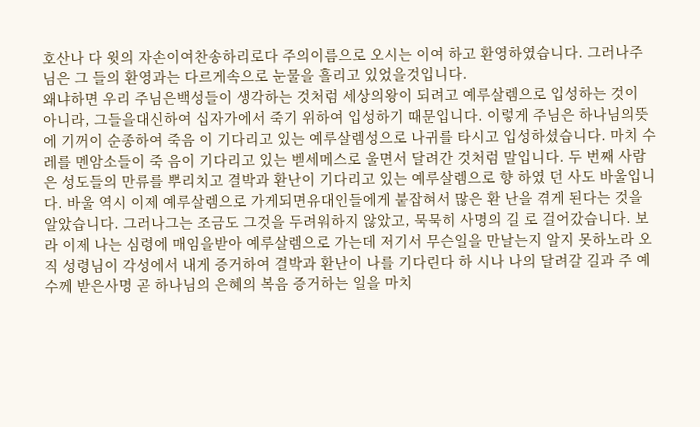호산나 다 윗의 자손이여찬송하리로다 주의이름으로 오시는 이여 하고 환영하였습니다. 그러나주님은 그 들의 환영과는 다르게속으로 눈물을 흘리고 있었을것입니다.
왜냐하면 우리 주님은백성들이 생각하는 것처럼 세상의왕이 되려고 예루살렘으로 입성하는 것이 아니라, 그들을대신하여 십자가에서 죽기 위하여 입성하기 때문입니다. 이렇게 주님은 하나님의뜻에 기꺼이 순종하여 죽음 이 기다리고 있는 예루살렘성으로 나귀를 타시고 입성하셨습니다. 마치 수레를 멘암소들이 죽 음이 기다리고 있는 벧세메스로 울면서 달려간 것처럼 말입니다. 두 번째 사람은 성도들의 만류를 뿌리치고 결박과 환난이 기다리고 있는 예루살렘으로 향 하였 던 사도 바울입니다. 바울 역시 이제 예루살렘으로 가게되면유대인들에게 붙잡혀서 많은 환 난을 겪게 된다는 것을 알았습니다. 그러나그는 조금도 그것을 두려워하지 않았고, 묵묵히 사명의 길 로 걸어갔습니다. 보라 이제 나는 심령에 매임을받아 예루살렘으로 가는데 저기서 무슨일을 만날는지 알지 못하노라 오직 성령님이 각성에서 내게 증거하여 결박과 환난이 나를 기다린다 하 시나 나의 달려갈 길과 주 예수께 받은사명 곧 하나님의 은혜의 복음 증거하는 일을 마치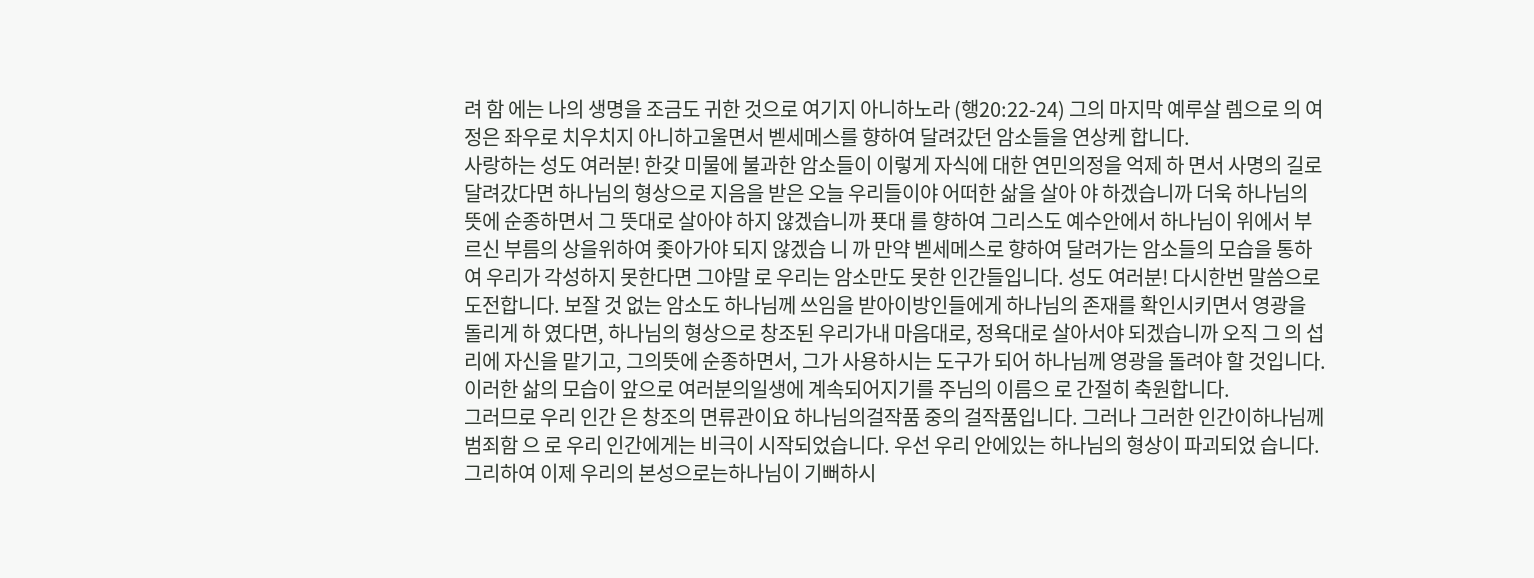려 함 에는 나의 생명을 조금도 귀한 것으로 여기지 아니하노라 (행20:22-24) 그의 마지막 예루살 렘으로 의 여정은 좌우로 치우치지 아니하고울면서 벧세메스를 향하여 달려갔던 암소들을 연상케 합니다.
사랑하는 성도 여러분! 한갖 미물에 불과한 암소들이 이렇게 자식에 대한 연민의정을 억제 하 면서 사명의 길로 달려갔다면 하나님의 형상으로 지음을 받은 오늘 우리들이야 어떠한 삶을 살아 야 하겠습니까 더욱 하나님의 뜻에 순종하면서 그 뜻대로 살아야 하지 않겠습니까 푯대 를 향하여 그리스도 예수안에서 하나님이 위에서 부르신 부름의 상을위하여 좇아가야 되지 않겠습 니 까 만약 벧세메스로 향하여 달려가는 암소들의 모습을 통하여 우리가 각성하지 못한다면 그야말 로 우리는 암소만도 못한 인간들입니다. 성도 여러분! 다시한번 말씀으로 도전합니다. 보잘 것 없는 암소도 하나님께 쓰임을 받아이방인들에게 하나님의 존재를 확인시키면서 영광을 돌리게 하 였다면, 하나님의 형상으로 창조된 우리가내 마음대로, 정욕대로 살아서야 되겠습니까 오직 그 의 섭리에 자신을 맡기고, 그의뜻에 순종하면서, 그가 사용하시는 도구가 되어 하나님께 영광을 돌려야 할 것입니다. 이러한 삶의 모습이 앞으로 여러분의일생에 계속되어지기를 주님의 이름으 로 간절히 축원합니다.
그러므로 우리 인간 은 창조의 면류관이요 하나님의걸작품 중의 걸작품입니다. 그러나 그러한 인간이하나님께 범죄함 으 로 우리 인간에게는 비극이 시작되었습니다. 우선 우리 안에있는 하나님의 형상이 파괴되었 습니다. 그리하여 이제 우리의 본성으로는하나님이 기뻐하시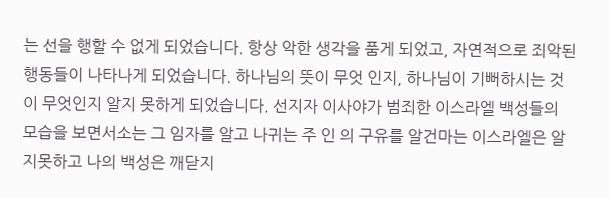는 선을 행할 수 없게 되었습니다. 항상 악한 생각을 품게 되었고, 자연적으로 죄악된 행동들이 나타나게 되었습니다. 하나님의 뜻이 무엇 인지, 하나님이 기뻐하시는 것이 무엇인지 알지 못하게 되었습니다. 선지자 이사야가 범죄한 이스라엘 백성들의 모습을 보면서소는 그 임자를 알고 나귀는 주 인 의 구유를 알건마는 이스라엘은 알지못하고 나의 백성은 깨닫지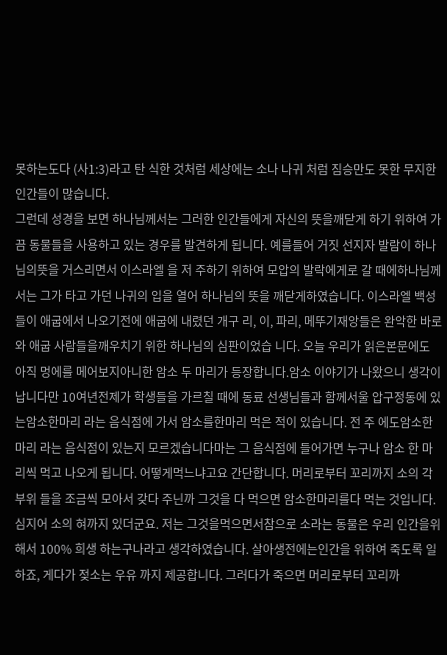못하는도다 (사1:3)라고 탄 식한 것처럼 세상에는 소나 나귀 처럼 짐승만도 못한 무지한인간들이 많습니다.
그런데 성경을 보면 하나님께서는 그러한 인간들에게 자신의 뜻을깨닫게 하기 위하여 가끔 동물들을 사용하고 있는 경우를 발견하게 됩니다. 예를들어 거짓 선지자 발람이 하나님의뜻을 거스리면서 이스라엘 을 저 주하기 위하여 모압의 발락에게로 갈 때에하나님께서는 그가 타고 가던 나귀의 입을 열어 하나님의 뜻을 깨닫게하였습니다. 이스라엘 백성들이 애굽에서 나오기전에 애굽에 내렸던 개구 리, 이, 파리, 메뚜기재앙들은 완악한 바로와 애굽 사람들을깨우치기 위한 하나님의 심판이었습 니다. 오늘 우리가 읽은본문에도 아직 멍에를 메어보지아니한 암소 두 마리가 등장합니다.암소 이야기가 나왔으니 생각이 납니다만 10여년전제가 학생들을 가르칠 때에 동료 선생님들과 함께서울 압구정동에 있는암소한마리 라는 음식점에 가서 암소를한마리 먹은 적이 있습니다. 전 주 에도암소한마리 라는 음식점이 있는지 모르겠습니다마는 그 음식점에 들어가면 누구나 암소 한 마리씩 먹고 나오게 됩니다. 어떻게먹느냐고요 간단합니다. 머리로부터 꼬리까지 소의 각 부위 들을 조금씩 모아서 갖다 주닌까 그것을 다 먹으면 암소한마리를다 먹는 것입니다. 심지어 소의 혀까지 있더군요. 저는 그것을먹으면서참으로 소라는 동물은 우리 인간을위해서 100% 희생 하는구나라고 생각하였습니다. 살아생전에는인간을 위하여 죽도록 일하죠, 게다가 젖소는 우유 까지 제공합니다. 그러다가 죽으면 머리로부터 꼬리까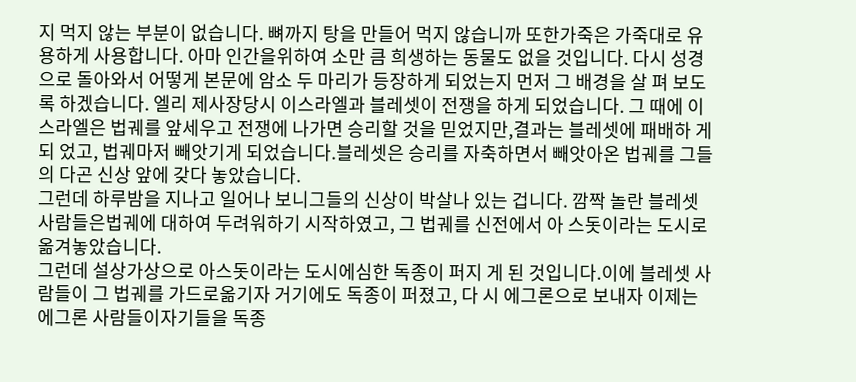지 먹지 않는 부분이 없습니다. 뼈까지 탕을 만들어 먹지 않습니까 또한가죽은 가죽대로 유용하게 사용합니다. 아마 인간을위하여 소만 큼 희생하는 동물도 없을 것입니다. 다시 성경으로 돌아와서 어떻게 본문에 암소 두 마리가 등장하게 되었는지 먼저 그 배경을 살 펴 보도록 하겠습니다. 엘리 제사장당시 이스라엘과 블레셋이 전쟁을 하게 되었습니다. 그 때에 이스라엘은 법궤를 앞세우고 전쟁에 나가면 승리할 것을 믿었지만,결과는 블레셋에 패배하 게 되 었고, 법궤마저 빼앗기게 되었습니다.블레셋은 승리를 자축하면서 빼앗아온 법궤를 그들의 다곤 신상 앞에 갖다 놓았습니다.
그런데 하루밤을 지나고 일어나 보니그들의 신상이 박살나 있는 겁니다. 깜짝 놀란 블레셋 사람들은법궤에 대하여 두려워하기 시작하였고, 그 법궤를 신전에서 아 스돗이라는 도시로 옮겨놓았습니다.
그런데 설상가상으로 아스돗이라는 도시에심한 독종이 퍼지 게 된 것입니다.이에 블레셋 사람들이 그 법궤를 가드로옮기자 거기에도 독종이 퍼졌고, 다 시 에그론으로 보내자 이제는 에그론 사람들이자기들을 독종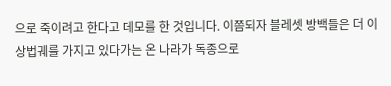으로 죽이려고 한다고 데모를 한 것입니다. 이쯤되자 블레셋 방백들은 더 이상법궤를 가지고 있다가는 온 나라가 독종으로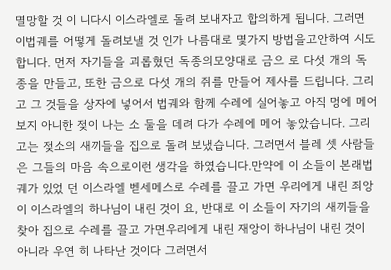멸망할 것 이 니다시 이스라엘로 돌려 보내자고 합의하게 됩니다. 그러면 이법궤를 어떻게 돌려보낼 것 인가 나름대로 몇가지 방법을고안하여 시도합니다. 먼저 자기들을 괴롭혔던 독종의모양대로 금으 로 다섯 개의 독종을 만들고, 또한 금으로 다섯 개의 쥐를 만들어 제사를 드립니다. 그리고 그 것들을 상자에 넣어서 법궤와 함께 수레에 실어놓고 아직 멍에 메어보지 아니한 젖이 나는 소 둘을 데려 다가 수레에 메어 놓았습니다. 그리고는 젖소의 새끼들을 집으로 돌려 보냈습니다. 그러면서 블레 셋 사람들은 그들의 마음 속으로이런 생각을 하였습니다.만약에 이 소들이 본래법궤가 있었 던 이스라엘 벧세메스로 수레를 끌고 가면 우리에게 내린 죄앙이 이스라엘의 하나님이 내린 것이 요, 반대로 이 소들이 자기의 새끼들을 찾아 집으로 수레를 끌고 가면우리에게 내린 재앙이 하나님이 내린 것이 아니라 우연 히 나타난 것이다 그러면서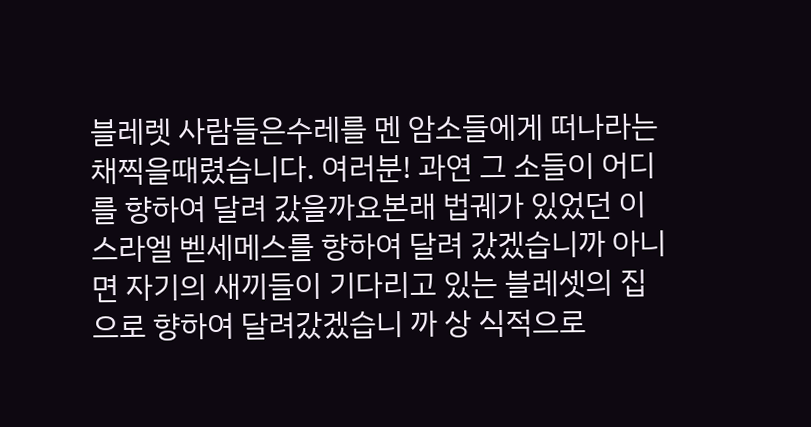블레렛 사람들은수레를 멘 암소들에게 떠나라는 채찍을때렸습니다. 여러분! 과연 그 소들이 어디를 향하여 달려 갔을까요본래 법궤가 있었던 이스라엘 벧세메스를 향하여 달려 갔겠습니까 아니면 자기의 새끼들이 기다리고 있는 블레셋의 집으로 향하여 달려갔겠습니 까 상 식적으로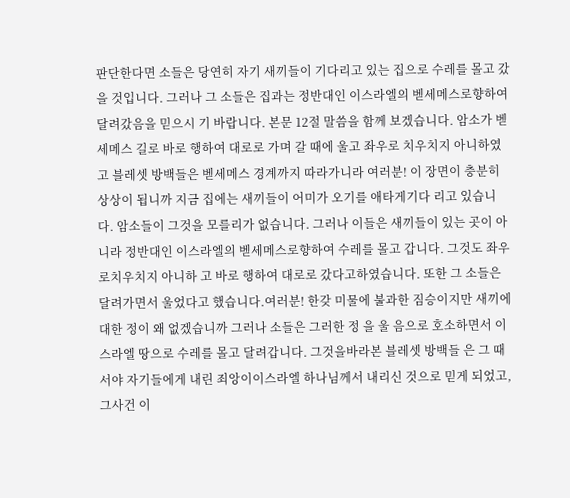판단한다면 소들은 당연히 자기 새끼들이 기다리고 있는 집으로 수레를 몰고 갔을 것입니다. 그러나 그 소들은 집과는 정반대인 이스라엘의 벧세메스로향하여 달려갔음을 믿으시 기 바랍니다. 본문 12절 말씀을 함께 보겠습니다. 암소가 벧세메스 길로 바로 행하여 대로로 가며 갈 때에 울고 좌우로 치우치지 아니하였고 블레셋 방백들은 벧세메스 경계까지 따라가니라 여러분! 이 장면이 충분히상상이 됩니까 지금 집에는 새끼들이 어미가 오기를 애타게기다 리고 있습니다. 암소들이 그것을 모를리가 없습니다. 그러나 이들은 새끼들이 있는 곳이 아 니라 정반대인 이스라엘의 벧세메스로향하여 수레를 몰고 갑니다. 그것도 좌우로치우치지 아니하 고 바로 행하여 대로로 갔다고하였습니다. 또한 그 소들은 달려가면서 울었다고 했습니다.여러분! 한갖 미물에 불과한 짐승이지만 새끼에 대한 정이 왜 없겠습니까 그러나 소들은 그러한 정 을 울 음으로 호소하면서 이스라엘 땅으로 수레를 몰고 달려갑니다. 그것을바라본 블레셋 방백들 은 그 때서야 자기들에게 내린 죄앙이이스라엘 하나님께서 내리신 것으로 믿게 되었고, 그사건 이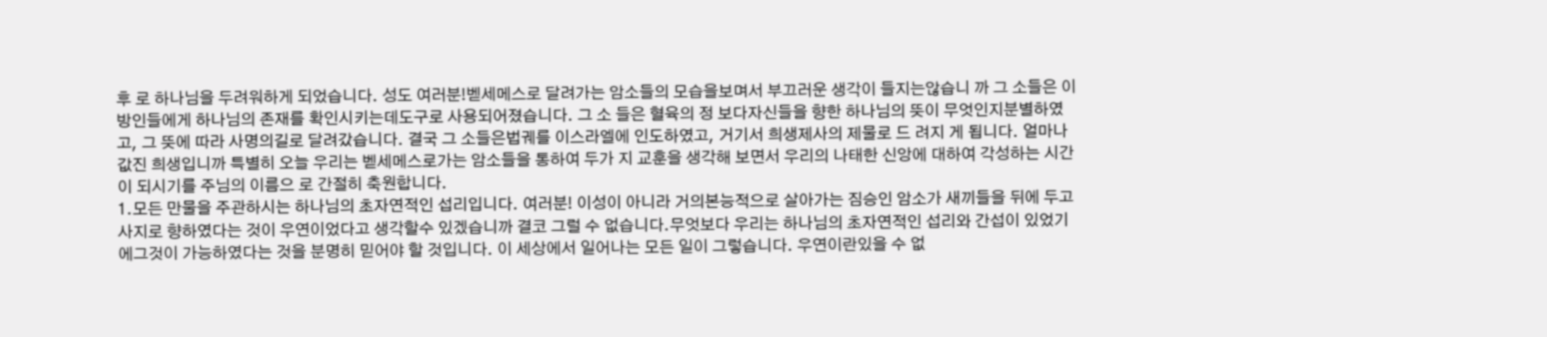후 로 하나님을 두려워하게 되었습니다. 성도 여러분!벧세메스로 달려가는 암소들의 모습을보며서 부끄러운 생각이 들지는않습니 까 그 소들은 이방인들에게 하나님의 존재를 확인시키는데도구로 사용되어졌습니다. 그 소 들은 혈육의 정 보다자신들을 향한 하나님의 뜻이 무엇인지분별하였고, 그 뜻에 따라 사명의길로 달려갔습니다. 결국 그 소들은법궤를 이스라엘에 인도하였고, 거기서 희생제사의 제물로 드 려지 게 됩니다. 얼마나 값진 희생입니까 특별히 오늘 우리는 벧세메스로가는 암소들을 통하여 두가 지 교훈을 생각해 보면서 우리의 나태한 신앙에 대하여 각성하는 시간이 되시기를 주님의 이름으 로 간절히 축원합니다.
1.모든 만물을 주관하시는 하나님의 초자연적인 섭리입니다. 여러분! 이성이 아니라 거의본능적으로 살아가는 짐승인 암소가 새끼들을 뒤에 두고사지로 향하였다는 것이 우연이었다고 생각할수 있겠습니까 결코 그럴 수 없습니다.무엇보다 우리는 하나님의 초자연적인 섭리와 간섭이 있었기에그것이 가능하였다는 것을 분명히 믿어야 할 것입니다. 이 세상에서 일어나는 모든 일이 그렇습니다. 우연이란있을 수 없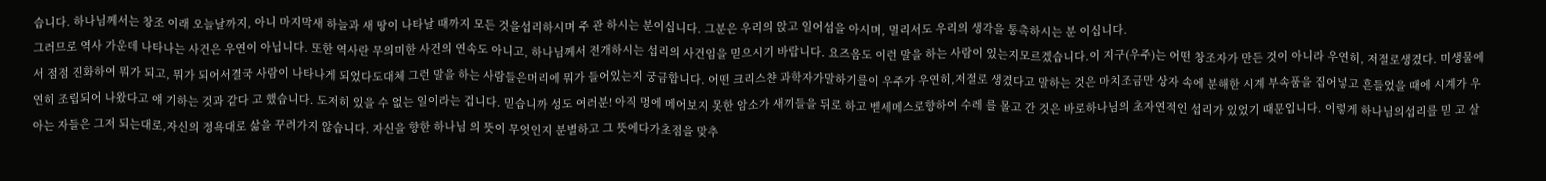습니다. 하나님께서는 창조 이래 오늘날까지, 아니 마지막새 하늘과 새 땅이 나타날 때까지 모든 것을섭리하시며 주 관 하시는 분이십니다. 그분은 우리의 앉고 일어섬을 아시며, 멀리서도 우리의 생각을 통촉하시는 분 이십니다.
그러므로 역사 가운데 나타나는 사건은 우연이 아닙니다. 또한 역사란 무의미한 사건의 연속도 아니고, 하나님께서 전개하시는 섭리의 사건임을 믿으시기 바랍니다. 요즈음도 이런 말을 하는 사람이 있는지모르겠습니다.이 지구(우주)는 어떤 창조자가 만든 것이 아니라 우연히, 저절로생겼다. 미생물에서 점점 진화하여 뭐가 되고, 뭐가 되어서결국 사람이 나타나게 되었다도대체 그런 말을 하는 사람들은머리에 뭐가 들어있는지 궁금합니다. 어떤 크리스챤 과학자가말하기를이 우주가 우연히,저절로 생겼다고 말하는 것은 마치조금만 상자 속에 분해한 시계 부속품을 집어넣고 흔들었을 때에 시계가 우연히 조립되어 나왔다고 얘 기하는 것과 같다 고 했습니다. 도저히 있을 수 없는 일이라는 겁니다. 믿습니까 성도 여러분! 아직 멍에 메어보지 못한 암소가 새끼들을 뒤로 하고 벧세메스로향하여 수레 를 몰고 간 것은 바로하나님의 초자연적인 섭리가 있었기 때문입니다. 이렇게 하나님의섭리를 믿 고 살아는 자들은 그저 되는대로,자신의 정욕대로 삶을 꾸려가지 않습니다. 자신을 향한 하나님 의 뜻이 무엇인지 분별하고 그 뜻에다가초점을 맞추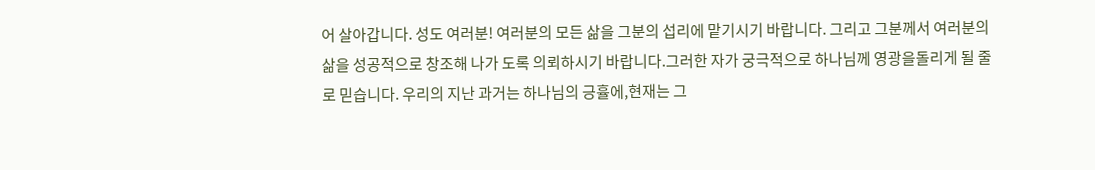어 살아갑니다. 성도 여러분! 여러분의 모든 삶을 그분의 섭리에 맡기시기 바랍니다. 그리고 그분께서 여러분의삶을 성공적으로 창조해 나가 도록 의뢰하시기 바랍니다.그러한 자가 궁극적으로 하나님께 영광을돌리게 될 줄로 믿습니다. 우리의 지난 과거는 하나님의 긍휼에,현재는 그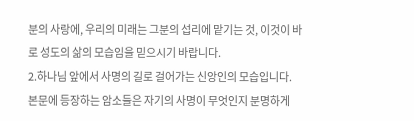분의 사랑에, 우리의 미래는 그분의 섭리에 맡기는 것, 이것이 바로 성도의 삶의 모습임을 믿으시기 바랍니다.
2.하나님 앞에서 사명의 길로 걸어가는 신앙인의 모습입니다. 본문에 등장하는 암소들은 자기의 사명이 무엇인지 분명하게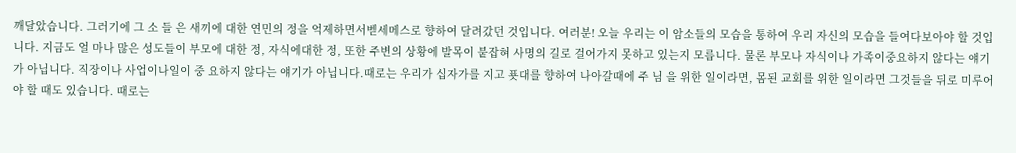깨달았습니다. 그러기에 그 소 들 은 새끼에 대한 연민의 정을 억제하면서벧세메스로 향하여 달려갔던 것입니다. 여러분! 오늘 우리는 이 암소들의 모습을 통하여 우리 자신의 모습을 들여다보아야 할 것입니다. 지금도 얼 마나 많은 성도들이 부모에 대한 정, 자식에대한 정, 또한 주변의 상황에 발목이 붙잡혀 사명의 길로 걸어가지 못하고 있는지 모릅니다. 물론 부모나 자식이나 가족이중요하지 않다는 얘기가 아닙니다. 직장이나 사업이나일이 중 요하지 않다는 얘기가 아닙니다.때로는 우리가 십자가를 지고 푯대를 향하여 나아갈때에 주 님 을 위한 일이라면, 몸된 교회를 위한 일이라면 그것들을 뒤로 미루어야 할 때도 있습니다. 때로는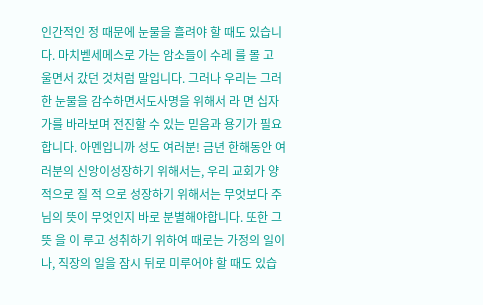인간적인 정 때문에 눈물을 흘려야 할 때도 있습니다. 마치벧세메스로 가는 암소들이 수레 를 몰 고 울면서 갔던 것처럼 말입니다. 그러나 우리는 그러한 눈물을 감수하면서도사명을 위해서 라 면 십자가를 바라보며 전진할 수 있는 믿음과 용기가 필요합니다. 아멘입니까 성도 여러분! 금년 한해동안 여러분의 신앙이성장하기 위해서는, 우리 교회가 양적으로 질 적 으로 성장하기 위해서는 무엇보다 주님의 뜻이 무엇인지 바로 분별해야합니다. 또한 그 뜻 을 이 루고 성취하기 위하여 때로는 가정의 일이나, 직장의 일을 잠시 뒤로 미루어야 할 때도 있습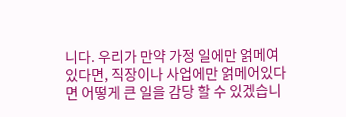니다. 우리가 만약 가정 일에만 얽메여 있다면, 직장이나 사업에만 얽메어있다면 어떻게 큰 일을 감당 할 수 있겠습니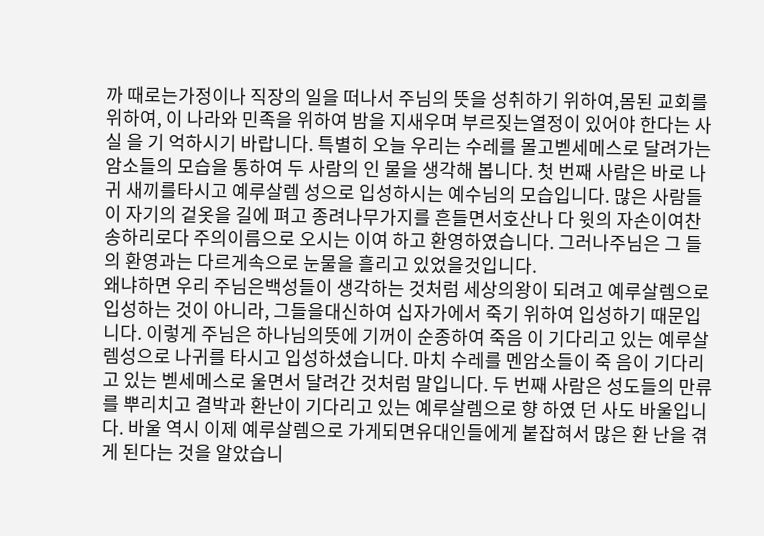까 때로는가정이나 직장의 일을 떠나서 주님의 뜻을 성취하기 위하여,몸된 교회를 위하여, 이 나라와 민족을 위하여 밤을 지새우며 부르짖는열정이 있어야 한다는 사실 을 기 억하시기 바랍니다. 특별히 오늘 우리는 수레를 몰고벧세메스로 달려가는 암소들의 모습을 통하여 두 사람의 인 물을 생각해 봅니다. 첫 번째 사람은 바로 나귀 새끼를타시고 예루살렘 성으로 입성하시는 예수님의 모습입니다. 많은 사람들이 자기의 겉옷을 길에 펴고 종려나무가지를 흔들면서호산나 다 윗의 자손이여찬송하리로다 주의이름으로 오시는 이여 하고 환영하였습니다. 그러나주님은 그 들의 환영과는 다르게속으로 눈물을 흘리고 있었을것입니다.
왜냐하면 우리 주님은백성들이 생각하는 것처럼 세상의왕이 되려고 예루살렘으로 입성하는 것이 아니라, 그들을대신하여 십자가에서 죽기 위하여 입성하기 때문입니다. 이렇게 주님은 하나님의뜻에 기꺼이 순종하여 죽음 이 기다리고 있는 예루살렘성으로 나귀를 타시고 입성하셨습니다. 마치 수레를 멘암소들이 죽 음이 기다리고 있는 벧세메스로 울면서 달려간 것처럼 말입니다. 두 번째 사람은 성도들의 만류를 뿌리치고 결박과 환난이 기다리고 있는 예루살렘으로 향 하였 던 사도 바울입니다. 바울 역시 이제 예루살렘으로 가게되면유대인들에게 붙잡혀서 많은 환 난을 겪게 된다는 것을 알았습니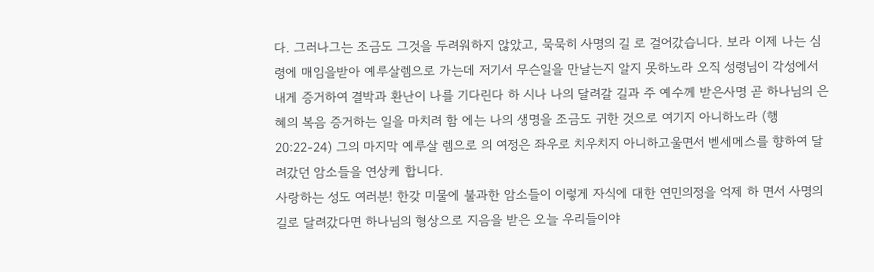다. 그러나그는 조금도 그것을 두려워하지 않았고, 묵묵히 사명의 길 로 걸어갔습니다. 보라 이제 나는 심령에 매임을받아 예루살렘으로 가는데 저기서 무슨일을 만날는지 알지 못하노라 오직 성령님이 각성에서 내게 증거하여 결박과 환난이 나를 기다린다 하 시나 나의 달려갈 길과 주 예수께 받은사명 곧 하나님의 은혜의 복음 증거하는 일을 마치려 함 에는 나의 생명을 조금도 귀한 것으로 여기지 아니하노라 (행20:22-24) 그의 마지막 예루살 렘으로 의 여정은 좌우로 치우치지 아니하고울면서 벧세메스를 향하여 달려갔던 암소들을 연상케 합니다.
사랑하는 성도 여러분! 한갖 미물에 불과한 암소들이 이렇게 자식에 대한 연민의정을 억제 하 면서 사명의 길로 달려갔다면 하나님의 형상으로 지음을 받은 오늘 우리들이야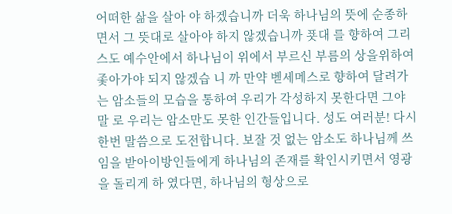어떠한 삶을 살아 야 하겠습니까 더욱 하나님의 뜻에 순종하면서 그 뜻대로 살아야 하지 않겠습니까 푯대 를 향하여 그리스도 예수안에서 하나님이 위에서 부르신 부름의 상을위하여 좇아가야 되지 않겠습 니 까 만약 벧세메스로 향하여 달려가는 암소들의 모습을 통하여 우리가 각성하지 못한다면 그야말 로 우리는 암소만도 못한 인간들입니다. 성도 여러분! 다시한번 말씀으로 도전합니다. 보잘 것 없는 암소도 하나님께 쓰임을 받아이방인들에게 하나님의 존재를 확인시키면서 영광을 돌리게 하 였다면, 하나님의 형상으로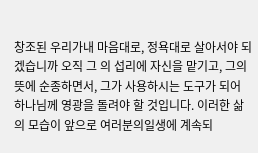창조된 우리가내 마음대로, 정욕대로 살아서야 되겠습니까 오직 그 의 섭리에 자신을 맡기고, 그의뜻에 순종하면서, 그가 사용하시는 도구가 되어 하나님께 영광을 돌려야 할 것입니다. 이러한 삶의 모습이 앞으로 여러분의일생에 계속되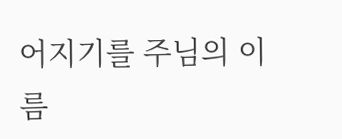어지기를 주님의 이름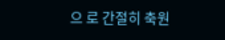으 로 간절히 축원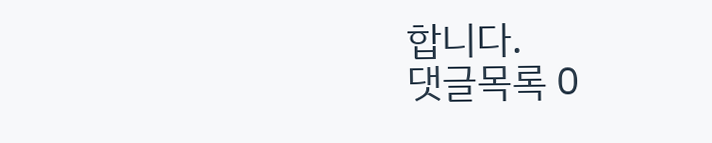합니다.
댓글목록 0